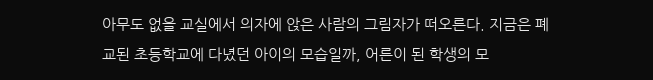아무도 없을 교실에서 의자에 앉은 사람의 그림자가 떠오른다. 지금은 폐교된 초등학교에 다녔던 아이의 모습일까, 어른이 된 학생의 모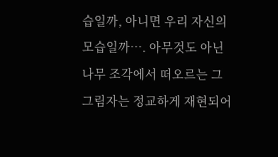습일까, 아니면 우리 자신의 모습일까…. 아무것도 아닌 나무 조각에서 떠오르는 그 그림자는 정교하게 재현되어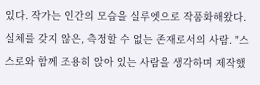있다. 작가는 인간의 모습을 실루엣으로 작품화해왔다. 실체를 갖지 않은, 측정할 수 없는 존재로서의 사람. "스스로와 함께 조용히 앉아 있는 사람을 생각하며 제작했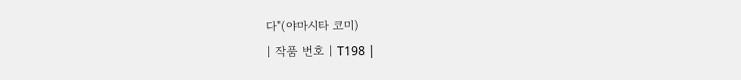다"(야마시타 코미)
| 작품 번호 | T198 |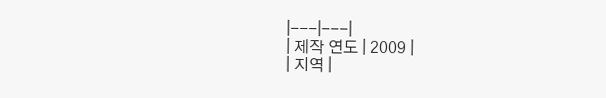|---|---|
| 제작 연도 | 2009 |
| 지역 |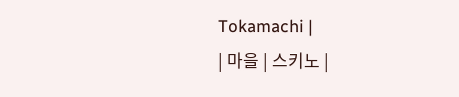Tokamachi |
| 마을 | 스키노 |